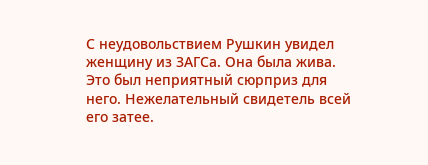С неудовольствием Рушкин увидел женщину из ЗАГСа. Она была жива. Это был неприятный сюрприз для него. Нежелательный свидетель всей его затее.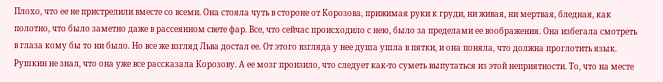Плохо, что ее не пристрелили вместе со всеми. Она стояла чуть в стороне от Корозова, прижимая руки к груди, ни живая, ни мертвая, бледная, как полотно, что было заметно даже в рассеянном свете фар. Все, что сейчас происходило с нею, было за пределами ее воображения. Она избегала смотреть в глаза кому бы то ни было. Но все же взгляд Льва достал ее. От этого взгляда у нее душа ушла в пятки, и она поняла, что должна проглотить язык. Рушкин не знал, что она уже все рассказала Корозову. А ее мозг пронзило, что следует как-то суметь выпутаться из этой неприятности. То, что на месте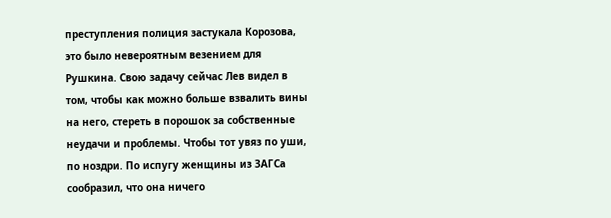преступления полиция застукала Корозова, это было невероятным везением для Рушкина. Свою задачу сейчас Лев видел в том, чтобы как можно больше взвалить вины на него, стереть в порошок за собственные неудачи и проблемы. Чтобы тот увяз по уши, по ноздри. По испугу женщины из ЗАГСа сообразил, что она ничего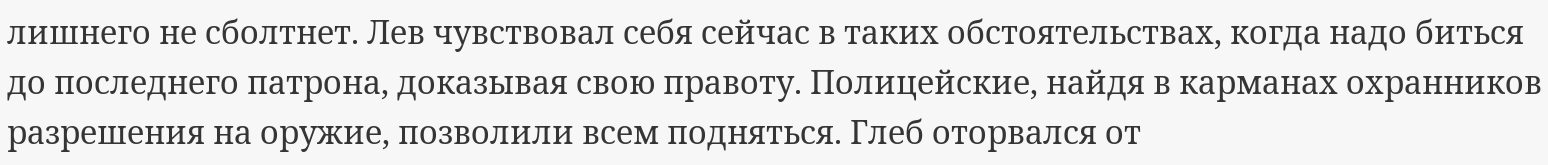лишнего не сболтнет. Лев чувствовал себя сейчас в таких обстоятельствах, когда надо биться до последнего патрона, доказывая свою правоту. Полицейские, найдя в карманах охранников разрешения на оружие, позволили всем подняться. Глеб оторвался от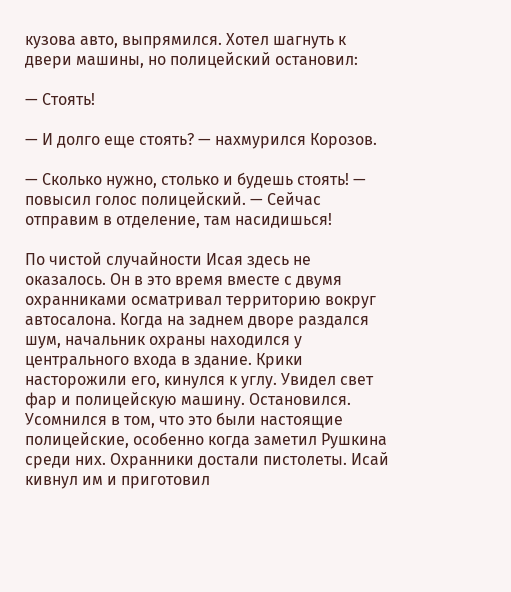кузова авто, выпрямился. Хотел шагнуть к двери машины, но полицейский остановил:

— Стоять!

— И долго еще стоять? — нахмурился Корозов.

— Сколько нужно, столько и будешь стоять! — повысил голос полицейский. — Сейчас отправим в отделение, там насидишься!

По чистой случайности Исая здесь не оказалось. Он в это время вместе с двумя охранниками осматривал территорию вокруг автосалона. Когда на заднем дворе раздался шум, начальник охраны находился у центрального входа в здание. Крики насторожили его, кинулся к углу. Увидел свет фар и полицейскую машину. Остановился. Усомнился в том, что это были настоящие полицейские, особенно когда заметил Рушкина среди них. Охранники достали пистолеты. Исай кивнул им и приготовил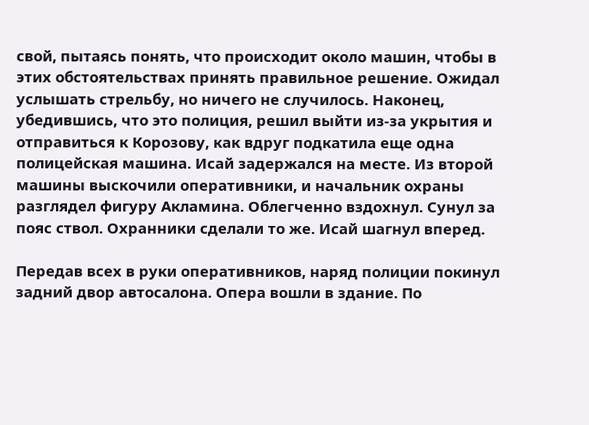свой, пытаясь понять, что происходит около машин, чтобы в этих обстоятельствах принять правильное решение. Ожидал услышать стрельбу, но ничего не случилось. Наконец, убедившись, что это полиция, решил выйти из-за укрытия и отправиться к Корозову, как вдруг подкатила еще одна полицейская машина. Исай задержался на месте. Из второй машины выскочили оперативники, и начальник охраны разглядел фигуру Акламина. Облегченно вздохнул. Сунул за пояс ствол. Охранники сделали то же. Исай шагнул вперед.

Передав всех в руки оперативников, наряд полиции покинул задний двор автосалона. Опера вошли в здание. По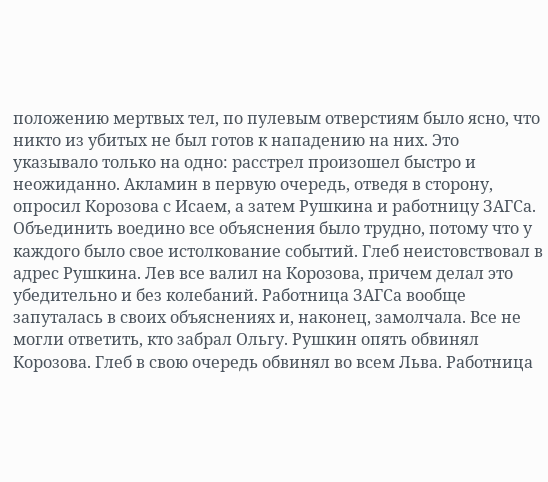положению мертвых тел, по пулевым отверстиям было ясно, что никто из убитых не был готов к нападению на них. Это указывало только на одно: расстрел произошел быстро и неожиданно. Акламин в первую очередь, отведя в сторону, опросил Корозова с Исаем, а затем Рушкина и работницу ЗАГСа. Объединить воедино все объяснения было трудно, потому что у каждого было свое истолкование событий. Глеб неистовствовал в адрес Рушкина. Лев все валил на Корозова, причем делал это убедительно и без колебаний. Работница ЗАГСа вообще запуталась в своих объяснениях и, наконец, замолчала. Все не могли ответить, кто забрал Ольгу. Рушкин опять обвинял Корозова. Глеб в свою очередь обвинял во всем Льва. Работница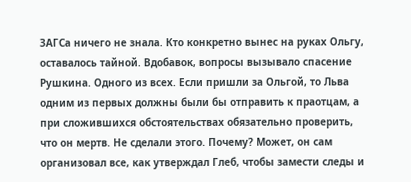ЗАГСа ничего не знала. Кто конкретно вынес на руках Ольгу, оставалось тайной. Вдобавок, вопросы вызывало спасение Рушкина. Одного из всех. Если пришли за Ольгой, то Льва одним из первых должны были бы отправить к праотцам, а при сложившихся обстоятельствах обязательно проверить, что он мертв. Не сделали этого. Почему? Может, он сам организовал все, как утверждал Глеб, чтобы замести следы и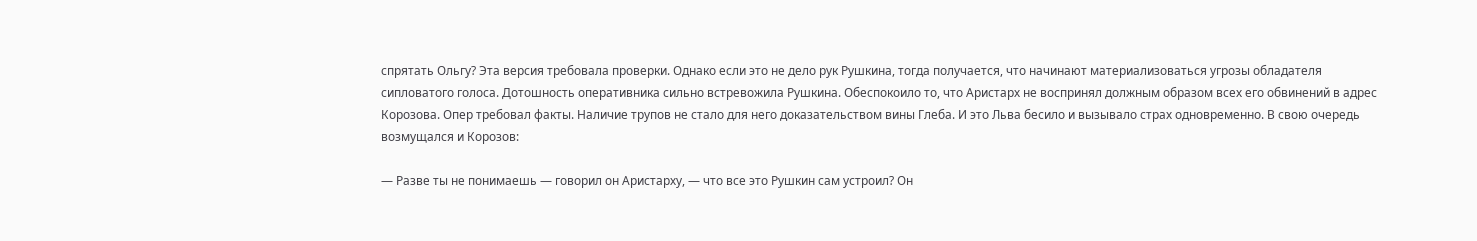спрятать Ольгу? Эта версия требовала проверки. Однако если это не дело рук Рушкина, тогда получается, что начинают материализоваться угрозы обладателя сипловатого голоса. Дотошность оперативника сильно встревожила Рушкина. Обеспокоило то, что Аристарх не воспринял должным образом всех его обвинений в адрес Корозова. Опер требовал факты. Наличие трупов не стало для него доказательством вины Глеба. И это Льва бесило и вызывало страх одновременно. В свою очередь возмущался и Корозов:

— Разве ты не понимаешь — говорил он Аристарху, — что все это Рушкин сам устроил? Он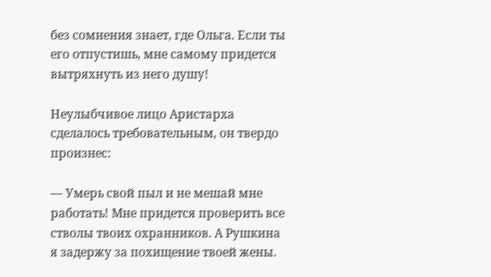без сомнения знает, где Ольга. Если ты его отпустишь, мне самому придется вытряхнуть из него душу!

Неулыбчивое лицо Аристарха сделалось требовательным, он твердо произнес:

— Умерь свой пыл и не мешай мне работать! Мне придется проверить все стволы твоих охранников. А Рушкина я задержу за похищение твоей жены.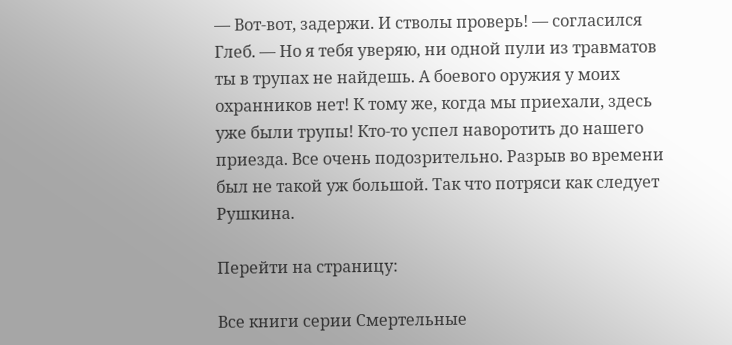— Вот-вот, задержи. И стволы проверь! — согласился Глеб. — Но я тебя уверяю, ни одной пули из травматов ты в трупах не найдешь. А боевого оружия у моих охранников нет! К тому же, когда мы приехали, здесь уже были трупы! Кто-то успел наворотить до нашего приезда. Все очень подозрительно. Разрыв во времени был не такой уж большой. Так что потряси как следует Рушкина.

Перейти на страницу:

Все книги серии Смертельные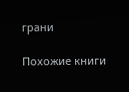грани

Похожие книги